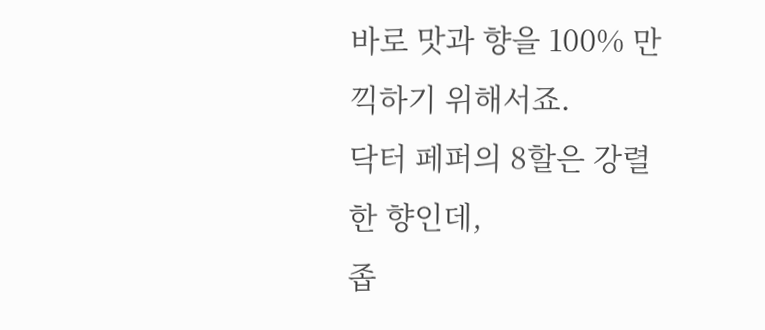바로 맛과 향을 100% 만끽하기 위해서죠.
닥터 페퍼의 8할은 강렬한 향인데,
좁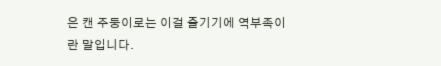은 캔 주둥이로는 이걸 즐기기에 역부족이란 말입니다.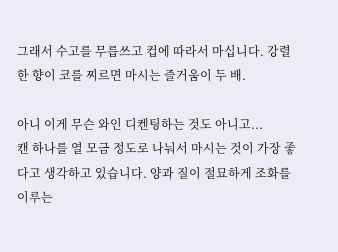그래서 수고를 무릅쓰고 컵에 따라서 마십니다. 강렬한 향이 코를 찌르면 마시는 즐거움이 두 배.

아니 이게 무슨 와인 디켄팅하는 것도 아니고...
캔 하나를 열 모금 정도로 나눠서 마시는 것이 가장 좋다고 생각하고 있습니다. 양과 질이 절묘하게 조화를 이루는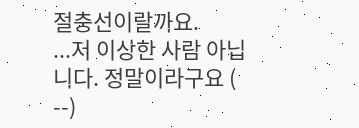절충선이랄까요.
...저 이상한 사람 아닙니다. 정말이라구요 ( --)